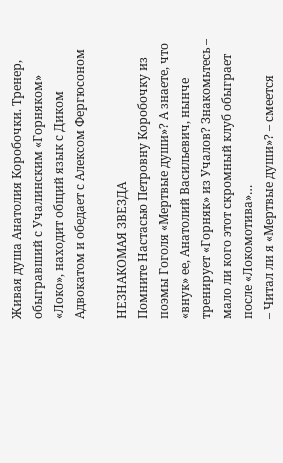Живая душа Анатолия Коробочки. Тренер, обыгравший с Учалинским «Горняком» «Локо», находит общий язык с Диком Адвокатом и обедает с Алексом Фергюсоном

НЕЗНАКОМАЯ ЗВЕЗДА
Помните Настасью Петровну Коробочку из поэмы Гоголя «Мертвые души»? А знаете, что «внук» ее, Анатолий Васильевич, нынче тренирует «Горняк» из Учалов? Знакомьтесь – мало ли кого этот скромный клуб обыграет после «Локомотива»…
– Читал ли я «Мертвые души»? – смеется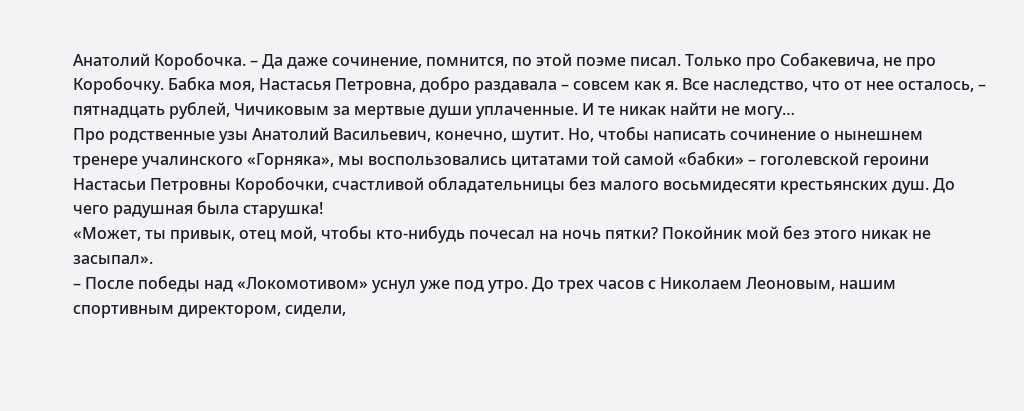Анатолий Коробочка. – Да даже сочинение, помнится, по этой поэме писал. Только про Собакевича, не про Коробочку. Бабка моя, Настасья Петровна, добро раздавала – совсем как я. Все наследство, что от нее осталось, – пятнадцать рублей, Чичиковым за мертвые души уплаченные. И те никак найти не могу…
Про родственные узы Анатолий Васильевич, конечно, шутит. Но, чтобы написать сочинение о нынешнем тренере учалинского «Горняка», мы воспользовались цитатами той самой «бабки» – гоголевской героини Настасьи Петровны Коробочки, счастливой обладательницы без малого восьмидесяти крестьянских душ. До чего радушная была старушка!
«Может, ты привык, отец мой, чтобы кто-нибудь почесал на ночь пятки? Покойник мой без этого никак не засыпал».
– После победы над «Локомотивом» уснул уже под утро. До трех часов с Николаем Леоновым, нашим спортивным директором, сидели,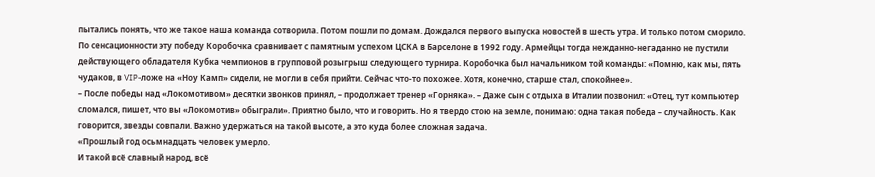пытались понять, что же такое наша команда сотворила. Потом пошли по домам. Дождался первого выпуска новостей в шесть утра. И только потом сморило.
По сенсационности эту победу Коробочка сравнивает с памятным успехом ЦСКА в Барселоне в 1992 году. Армейцы тогда нежданно-негаданно не пустили действующего обладателя Кубка чемпионов в групповой розыгрыш следующего турнира. Коробочка был начальником той команды: «Помню, как мы, пять чудаков, в VIP-ложе на «Ноу Камп» сидели, не могли в себя прийти. Сейчас что-то похожее. Хотя, конечно, старше стал, спокойнее».
– После победы над «Локомотивом» десятки звонков принял, – продолжает тренер «Горняка». – Даже сын с отдыха в Италии позвонил: «Отец, тут компьютер сломался, пишет, что вы «Локомотив» обыграли». Приятно было, что и говорить. Но я твердо стою на земле, понимаю: одна такая победа – случайность. Как говорится, звезды совпали. Важно удержаться на такой высоте, а это куда более сложная задача.
«Прошлый год осьмнадцать человек умерло.
И такой всё славный народ, всё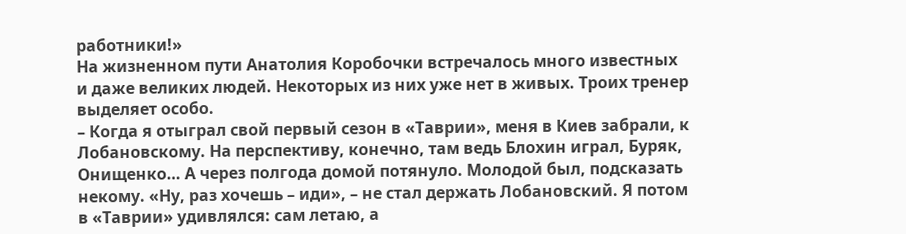работники!»
На жизненном пути Анатолия Коробочки встречалось много известных и даже великих людей. Некоторых из них уже нет в живых. Троих тренер выделяет особо.
– Когда я отыграл свой первый сезон в «Таврии», меня в Киев забрали, к Лобановскому. На перспективу, конечно, там ведь Блохин играл, Буряк, Онищенко… А через полгода домой потянуло. Молодой был, подсказать некому. «Ну, раз хочешь – иди», – не стал держать Лобановский. Я потом в «Таврии» удивлялся: сам летаю, а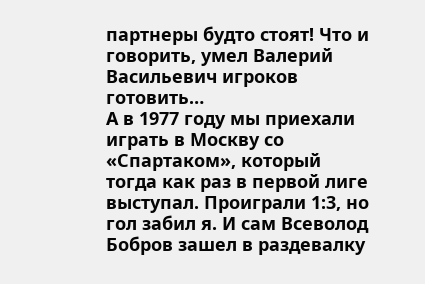партнеры будто стоят! Что и говорить, умел Валерий Васильевич игроков готовить…
А в 1977 году мы приехали играть в Москву со «Спартаком», который тогда как раз в первой лиге выступал. Проиграли 1:3, но гол забил я. И сам Всеволод Бобров зашел в раздевалку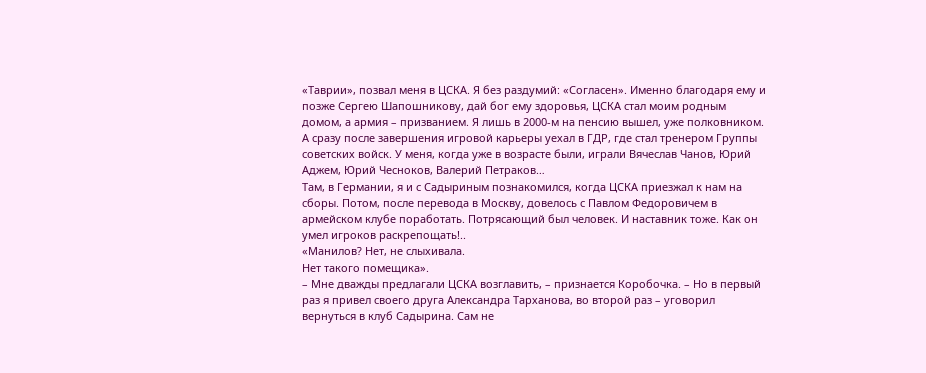«Таврии», позвал меня в ЦСКА. Я без раздумий: «Согласен». Именно благодаря ему и позже Сергею Шапошникову, дай бог ему здоровья, ЦСКА стал моим родным домом, а армия – призванием. Я лишь в 2000-м на пенсию вышел, уже полковником. А сразу после завершения игровой карьеры уехал в ГДР, где стал тренером Группы советских войск. У меня, когда уже в возрасте были, играли Вячеслав Чанов, Юрий Аджем, Юрий Чесноков, Валерий Петраков…
Там, в Германии, я и с Садыриным познакомился, когда ЦСКА приезжал к нам на сборы. Потом, после перевода в Москву, довелось с Павлом Федоровичем в армейском клубе поработать. Потрясающий был человек. И наставник тоже. Как он умел игроков раскрепощать!..
«Манилов? Нет, не слыхивала.
Нет такого помещика».
– Мне дважды предлагали ЦСКА возглавить, – признается Коробочка. – Но в первый раз я привел своего друга Александра Тарханова, во второй раз – уговорил вернуться в клуб Садырина. Сам не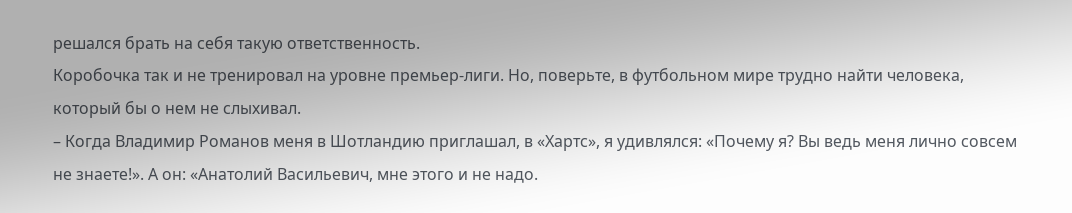решался брать на себя такую ответственность.
Коробочка так и не тренировал на уровне премьер-лиги. Но, поверьте, в футбольном мире трудно найти человека, который бы о нем не слыхивал.
– Когда Владимир Романов меня в Шотландию приглашал, в «Хартс», я удивлялся: «Почему я? Вы ведь меня лично совсем не знаете!». А он: «Анатолий Васильевич, мне этого и не надо.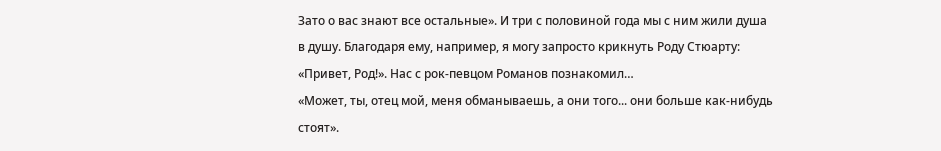Зато о вас знают все остальные». И три с половиной года мы с ним жили душа в душу. Благодаря ему, например, я могу запросто крикнуть Роду Стюарту: «Привет, Род!». Нас с рок-певцом Романов познакомил…
«Может, ты, отец мой, меня обманываешь, а они того... они больше как-нибудь стоят».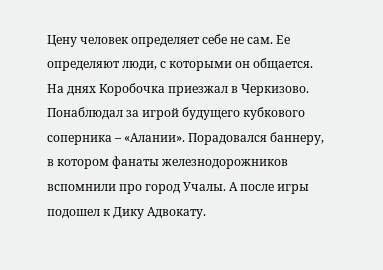Цену человек определяет себе не сам. Ее определяют люди, с которыми он общается.
На днях Коробочка приезжал в Черкизово. Понаблюдал за игрой будущего кубкового соперника – «Алании». Порадовался баннеру, в котором фанаты железнодорожников вспомнили про город Учалы. А после игры подошел к Дику Адвокату.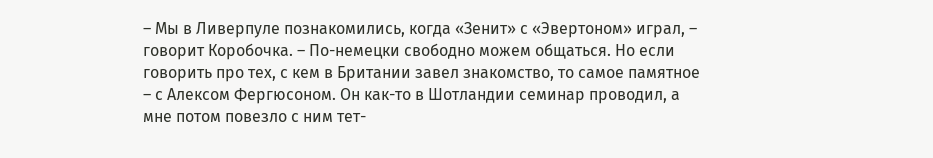– Мы в Ливерпуле познакомились, когда «Зенит» с «Эвертоном» играл, – говорит Коробочка. – По-немецки свободно можем общаться. Но если говорить про тех, с кем в Британии завел знакомство, то самое памятное – с Алексом Фергюсоном. Он как-то в Шотландии семинар проводил, а мне потом повезло с ним тет-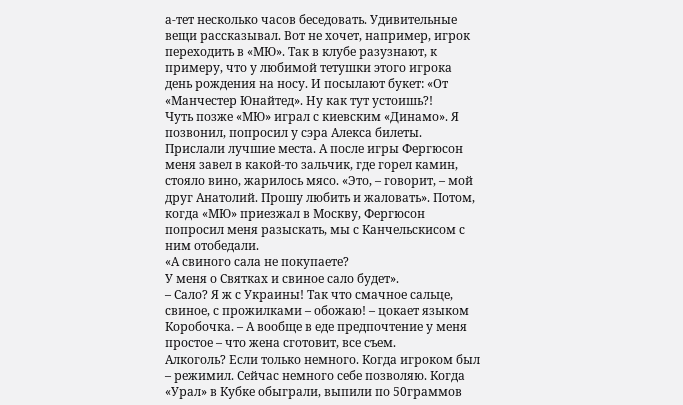а-тет несколько часов беседовать. Удивительные вещи рассказывал. Вот не хочет, например, игрок переходить в «МЮ». Так в клубе разузнают, к примеру, что у любимой тетушки этого игрока день рождения на носу. И посылают букет: «От «Манчестер Юнайтед». Ну как тут устоишь?!
Чуть позже «МЮ» играл с киевским «Динамо». Я позвонил, попросил у сэра Алекса билеты. Прислали лучшие места. А после игры Фергюсон меня завел в какой-то зальчик, где горел камин, стояло вино, жарилось мясо. «Это, – говорит, – мой друг Анатолий. Прошу любить и жаловать». Потом, когда «МЮ» приезжал в Москву, Фергюсон попросил меня разыскать, мы с Канчельскисом с ним отобедали.
«А свиного сала не покупаете?
У меня о Святках и свиное сало будет».
– Сало? Я ж с Украины! Так что смачное сальце, свиное, с прожилками – обожаю! – цокает языком Коробочка. – А вообще в еде предпочтение у меня простое – что жена сготовит, все съем.
Алкоголь? Если только немного. Когда игроком был – режимил. Сейчас немного себе позволяю. Когда «Урал» в Кубке обыграли, выпили по 50граммов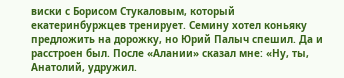виски с Борисом Стукаловым, который екатеринбуржцев тренирует. Семину хотел коньяку предложить на дорожку, но Юрий Палыч спешил. Да и расстроен был. После «Алании» сказал мне: «Ну, ты, Анатолий, удружил.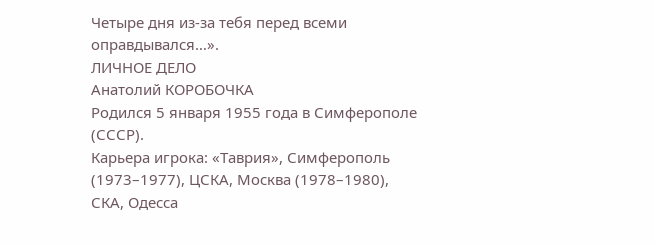Четыре дня из-за тебя перед всеми оправдывался…».
ЛИЧНОЕ ДЕЛО
Анатолий КОРОБОЧКА
Родился 5 января 1955 года в Симферополе (СССР).
Карьера игрока: «Таврия», Симферополь (1973–1977), ЦСКА, Москва (1978–1980), СКА, Одесса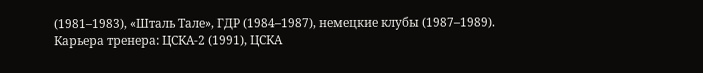(1981–1983), «Шталь Тале», ГДР (1984–1987), немецкие клубы (1987–1989).
Карьера тренера: ЦСКА-2 (1991), ЦСКА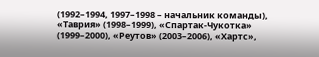(1992–1994, 1997–1998 – начальник команды), «Таврия» (1998–1999), «Спартак-Чукотка» (1999–2000), «Реутов» (2003–2006), «Хартс»,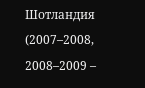Шотландия (2007–2008, 2008–2009 –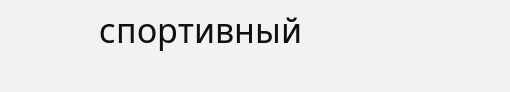спортивный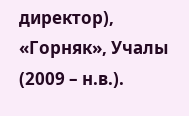директор), «Горняк», Учалы (2009 – н.в.).